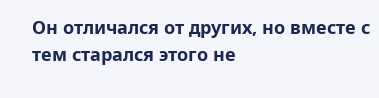Он отличался от других, но вместе с тем старался этого не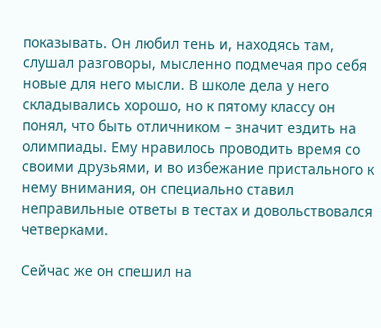показывать. Он любил тень и, находясь там, слушал разговоры, мысленно подмечая про себя новые для него мысли. В школе дела у него складывались хорошо, но к пятому классу он понял, что быть отличником – значит ездить на олимпиады. Ему нравилось проводить время со своими друзьями, и во избежание пристального к нему внимания, он специально ставил неправильные ответы в тестах и довольствовался четверками.

Сейчас же он спешил на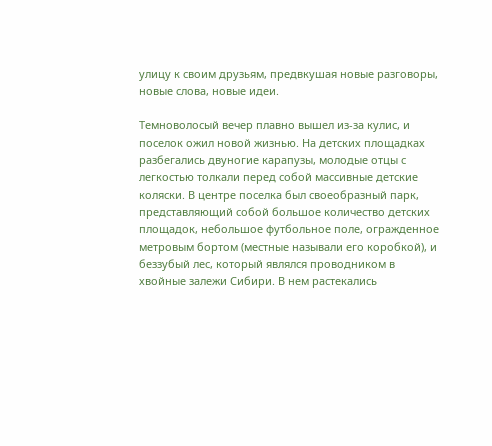улицу к своим друзьям, предвкушая новые разговоры, новые слова, новые идеи.

Темноволосый вечер плавно вышел из-за кулис, и поселок ожил новой жизнью. На детских площадках разбегались двуногие карапузы, молодые отцы с легкостью толкали перед собой массивные детские коляски. В центре поселка был своеобразный парк, представляющий собой большое количество детских площадок, небольшое футбольное поле, огражденное метровым бортом (местные называли его коробкой), и беззубый лес, который являлся проводником в хвойные залежи Сибири. В нем растекались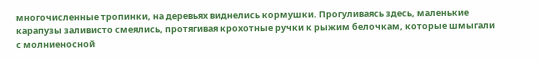многочисленные тропинки, на деревьях виднелись кормушки. Прогуливаясь здесь, маленькие карапузы заливисто смеялись, протягивая крохотные ручки к рыжим белочкам, которые шмыгали с молниеносной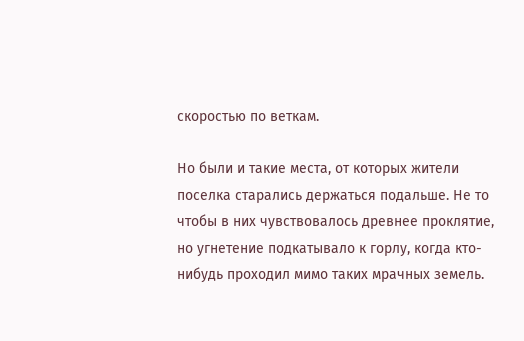скоростью по веткам.

Но были и такие места, от которых жители поселка старались держаться подальше. Не то чтобы в них чувствовалось древнее проклятие, но угнетение подкатывало к горлу, когда кто-нибудь проходил мимо таких мрачных земель.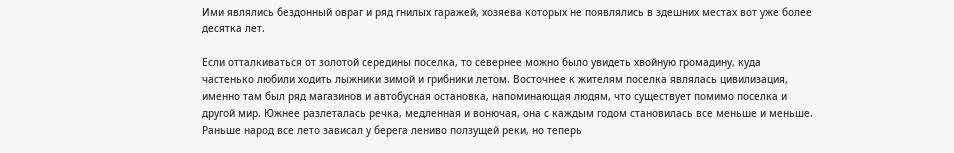Ими являлись бездонный овраг и ряд гнилых гаражей, хозяева которых не появлялись в здешних местах вот уже более десятка лет.

Если отталкиваться от золотой середины поселка, то севернее можно было увидеть хвойную громадину, куда частенько любили ходить лыжники зимой и грибники летом. Восточнее к жителям поселка являлась цивилизация, именно там был ряд магазинов и автобусная остановка, напоминающая людям, что существует помимо поселка и другой мир. Южнее разлеталась речка, медленная и вонючая, она с каждым годом становилась все меньше и меньше. Раньше народ все лето зависал у берега лениво ползущей реки, но теперь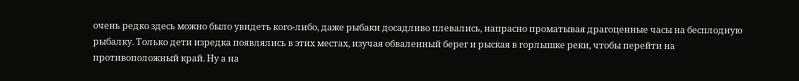очень редко здесь можно было увидеть кого-либо, даже рыбаки досадливо плевались, напрасно проматывая драгоценные часы на бесплодную рыбалку. Только дети изредка появлялись в этих местах, изучая обваленный берег и рыская в горлышке реки, чтобы перейти на противоположный край. Ну а на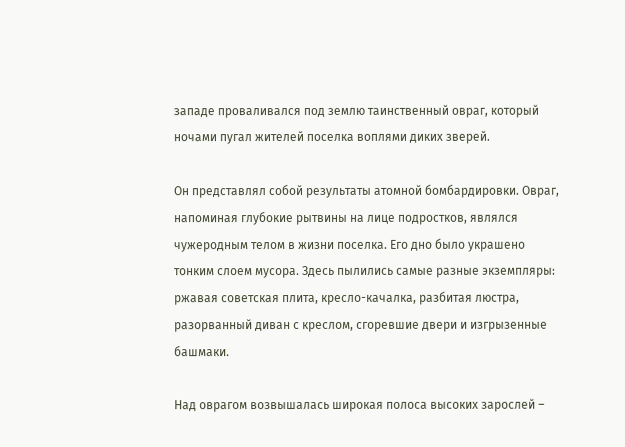западе проваливался под землю таинственный овраг, который ночами пугал жителей поселка воплями диких зверей.

Он представлял собой результаты атомной бомбардировки. Овраг, напоминая глубокие рытвины на лице подростков, являлся чужеродным телом в жизни поселка. Его дно было украшено тонким слоем мусора. Здесь пылились самые разные экземпляры: ржавая советская плита, кресло-качалка, разбитая люстра, разорванный диван с креслом, сгоревшие двери и изгрызенные башмаки.

Над оврагом возвышалась широкая полоса высоких зарослей –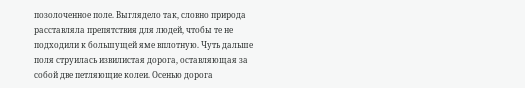позолоченное поле. Выглядело так, словно природа расставляла препятствия для людей, чтобы те не подходили к большущей яме вплотную. Чуть дальше поля струилась извилистая дорога, оставляющая за собой две петляющие колеи. Осенью дорога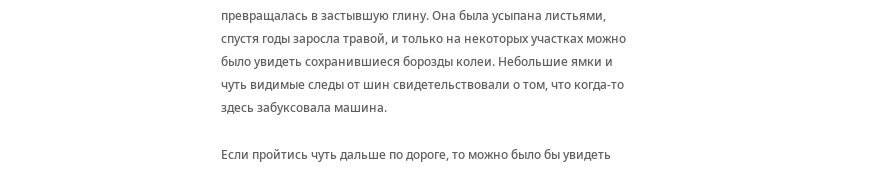превращалась в застывшую глину. Она была усыпана листьями, спустя годы заросла травой, и только на некоторых участках можно было увидеть сохранившиеся борозды колеи. Небольшие ямки и чуть видимые следы от шин свидетельствовали о том, что когда-то здесь забуксовала машина.

Если пройтись чуть дальше по дороге, то можно было бы увидеть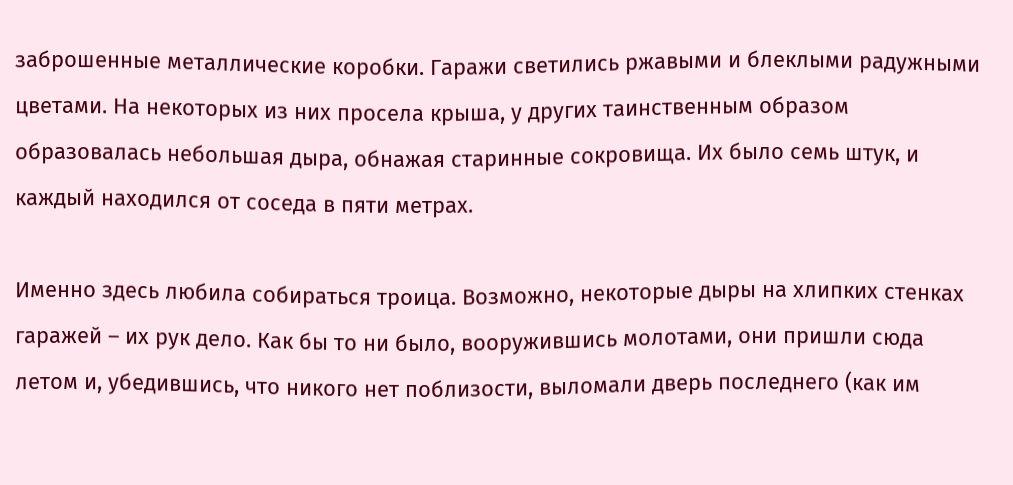заброшенные металлические коробки. Гаражи светились ржавыми и блеклыми радужными цветами. На некоторых из них просела крыша, у других таинственным образом образовалась небольшая дыра, обнажая старинные сокровища. Их было семь штук, и каждый находился от соседа в пяти метрах.

Именно здесь любила собираться троица. Возможно, некоторые дыры на хлипких стенках гаражей – их рук дело. Как бы то ни было, вооружившись молотами, они пришли сюда летом и, убедившись, что никого нет поблизости, выломали дверь последнего (как им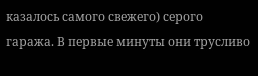казалось самого свежего) серого гаража. В первые минуты они трусливо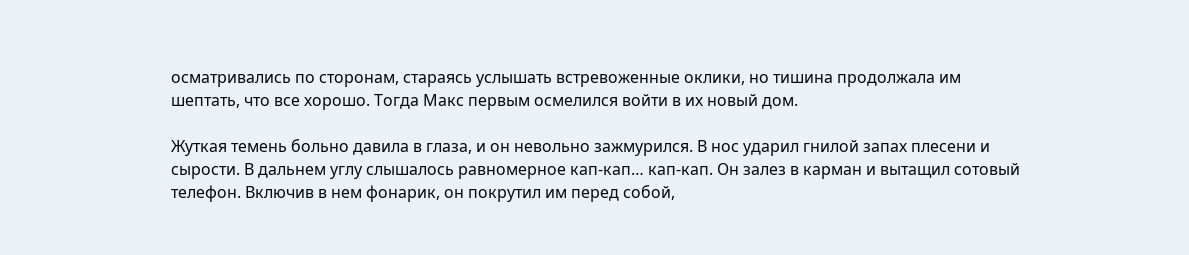осматривались по сторонам, стараясь услышать встревоженные оклики, но тишина продолжала им шептать, что все хорошо. Тогда Макс первым осмелился войти в их новый дом.

Жуткая темень больно давила в глаза, и он невольно зажмурился. В нос ударил гнилой запах плесени и сырости. В дальнем углу слышалось равномерное кап-кап… кап-кап. Он залез в карман и вытащил сотовый телефон. Включив в нем фонарик, он покрутил им перед собой,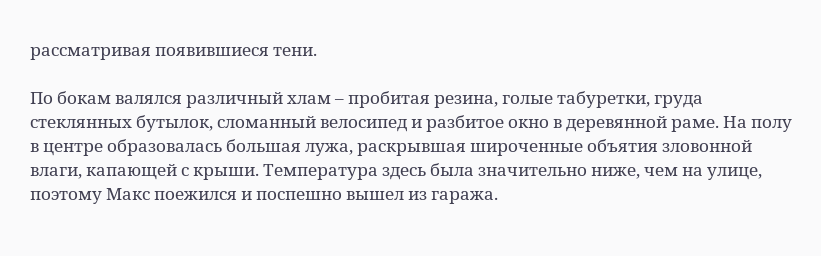рассматривая появившиеся тени.

По бокам валялся различный хлам – пробитая резина, голые табуретки, груда стеклянных бутылок, сломанный велосипед и разбитое окно в деревянной раме. На полу в центре образовалась большая лужа, раскрывшая широченные объятия зловонной влаги, капающей с крыши. Температура здесь была значительно ниже, чем на улице, поэтому Макс поежился и поспешно вышел из гаража.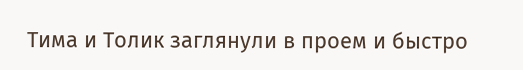Тима и Толик заглянули в проем и быстро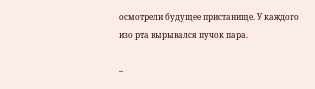осмотрели будущее пристанище. У каждого изо рта вырывался пучок пара.

–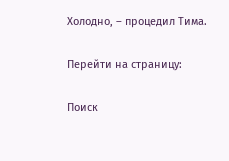Холодно, – процедил Тима.

Перейти на страницу:

Поиск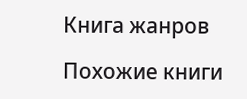Книга жанров

Похожие книги